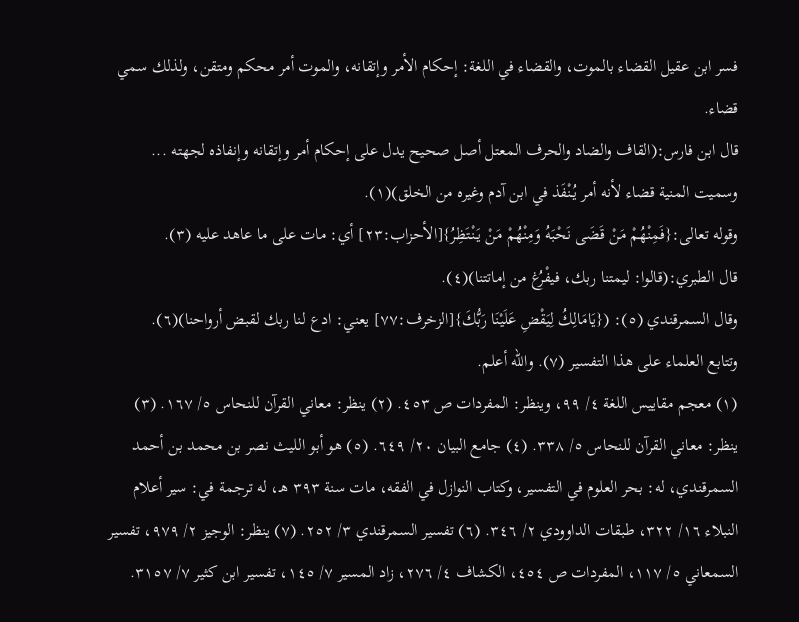فسر ابن عقيل القضاء بالموت، والقضاء في اللغة: إحكام الأمر وإتقانه، والموت أمر محكم ومتقن، ولذلك سمي قضاء.
قال ابن فارس:(القاف والضاد والحرف المعتل أصل صحيح يدل على إحكام أمر وإتقانه وإنفاذه لجهته ... وسميت المنية قضاء لأنه أمر يُنْفَذ في ابن آدم وغيره من الخلق)(١).
وقوله تعالى:{فَمِنْهُمْ مَنْ قَضَى نَحْبَهُ وَمِنْهُمْ مَنْ يَنْتَظِرُ}[الأحزاب:٢٣] أي: مات على ما عاهد عليه (٣).
قال الطبري:(قالوا: ليمتنا ربك، فيفْرُغ من إماتتنا)(٤).
وقال السمرقندي (٥): ({يَامَالِكُ لِيَقْضِ عَلَيْنَا رَبُّكَ}[الزخرف:٧٧] يعني: ادع لنا ربك لقبض أرواحنا)(٦).
وتتابع العلماء على هذا التفسير (٧). والله أعلم.
(١) معجم مقاييس اللغة ٤/ ٩٩، وينظر: المفردات ص ٤٥٣. (٢) ينظر: معاني القرآن للنحاس ٥/ ١٦٧. (٣) ينظر: معاني القرآن للنحاس ٥/ ٣٣٨. (٤) جامع البيان ٢٠/ ٦٤٩. (٥) هو أبو الليث نصر بن محمد بن أحمد السمرقندي، له: بحر العلوم في التفسير، وكتاب النوازل في الفقه، مات سنة ٣٩٣ هـ، له ترجمة في: سير أعلام النبلاء ١٦/ ٣٢٢، طبقات الداوودي ٢/ ٣٤٦. (٦) تفسير السمرقندي ٣/ ٢٥٢. (٧) ينظر: الوجيز ٢/ ٩٧٩، تفسير السمعاني ٥/ ١١٧، المفردات ص ٤٥٤، الكشاف ٤/ ٢٧٦، زاد المسير ٧/ ١٤٥، تفسير ابن كثير ٧/ ٣١٥٧.